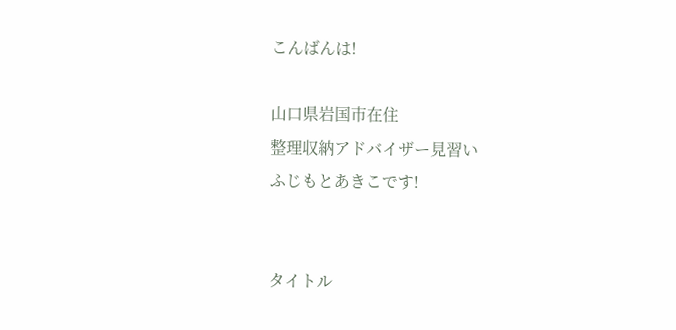こんばんは!

山口県岩国市在住
整理収納アドバイザー見習い
ふじもとあきこです!


タイトル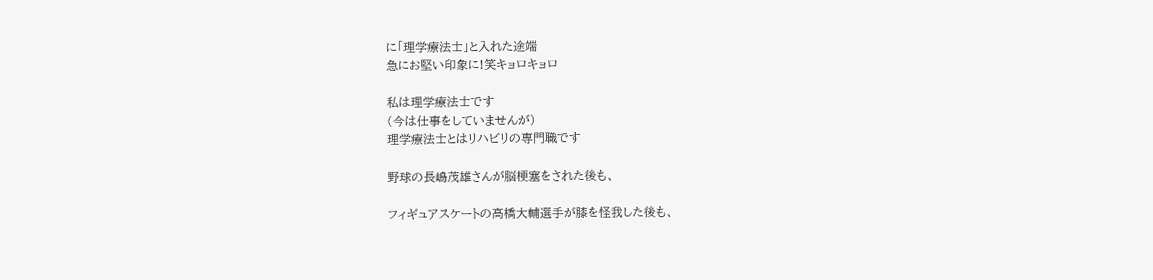に「理学療法士」と入れた途端
急にお堅い印象に!笑キョロキョロ

私は理学療法士です
(今は仕事をしていませんが)
理学療法士とはリハビリの専門職です

野球の長嶋茂雄さんが脳梗塞をされた後も、

フィギュアスケートの高橋大輔選手が膝を怪我した後も、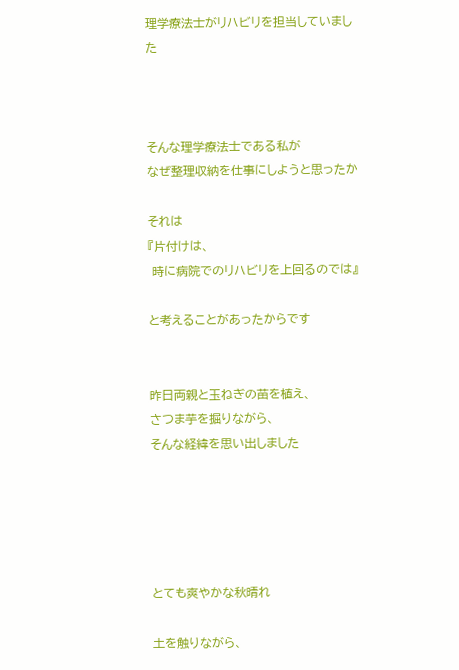理学療法士がリハビリを担当していました



そんな理学療法士である私が
なぜ整理収納を仕事にしようと思ったか

それは
『片付けは、
 時に病院でのリハビリを上回るのでは』

と考えることがあったからです


昨日両親と玉ねぎの苗を植え、
さつま芋を掘りながら、
そんな経緯を思い出しました





とても爽やかな秋晴れ

土を触りながら、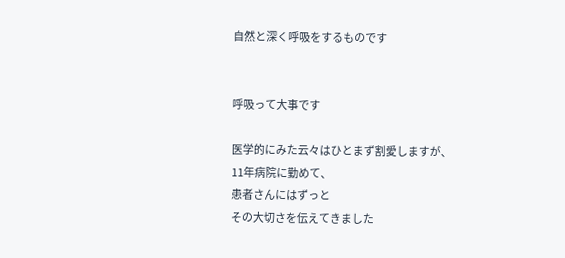自然と深く呼吸をするものです


呼吸って大事です

医学的にみた云々はひとまず割愛しますが、
11年病院に勤めて、
患者さんにはずっと
その大切さを伝えてきました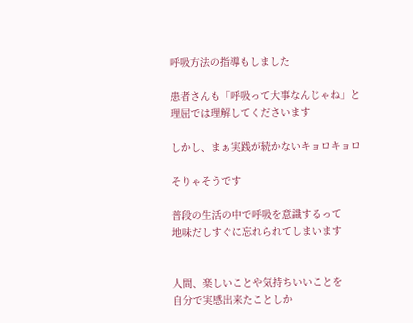呼吸方法の指導もしました

患者さんも「呼吸って大事なんじゃね」と
理屈では理解してくださいます

しかし、まぁ実践が続かないキョロキョロ

そりゃそうです

普段の生活の中で呼吸を意識するって
地味だしすぐに忘れられてしまいます


人間、楽しいことや気持ちいいことを
自分で実感出来たことしか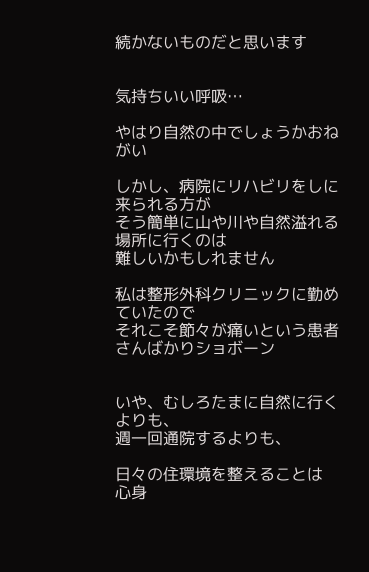続かないものだと思います


気持ちいい呼吸…

やはり自然の中でしょうかおねがい

しかし、病院にリハビリをしに来られる方が
そう簡単に山や川や自然溢れる場所に行くのは
難しいかもしれません

私は整形外科クリニックに勤めていたので
それこそ節々が痛いという患者さんばかりショボーン


いや、むしろたまに自然に行くよりも、
週一回通院するよりも、

日々の住環境を整えることは
心身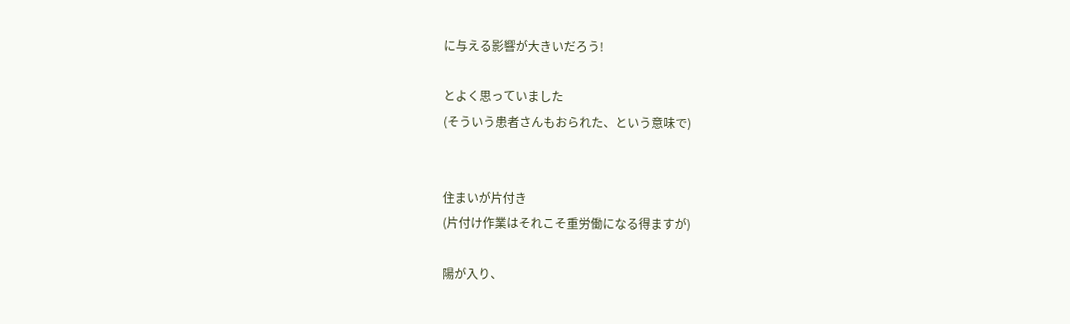に与える影響が大きいだろう!

とよく思っていました
(そういう患者さんもおられた、という意味で)


住まいが片付き
(片付け作業はそれこそ重労働になる得ますが)

陽が入り、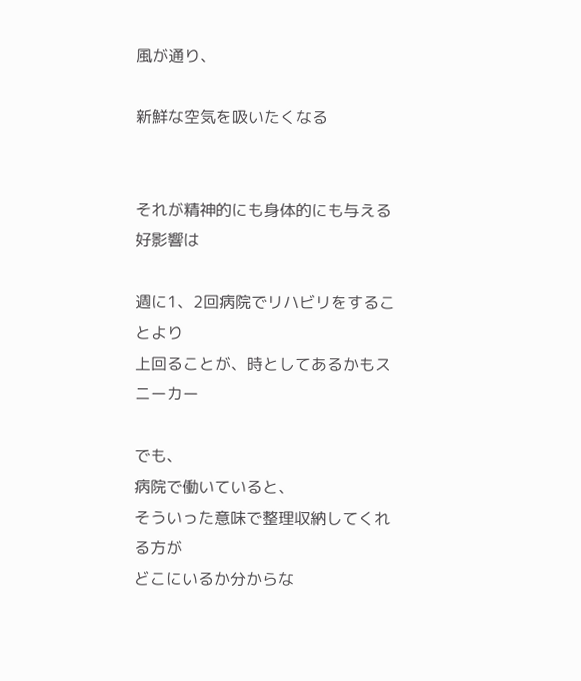風が通り、

新鮮な空気を吸いたくなる


それが精神的にも身体的にも与える好影響は

週に1、2回病院でリハビリをすることより
上回ることが、時としてあるかもスニーカー

でも、
病院で働いていると、
そういった意味で整理収納してくれる方が
どこにいるか分からな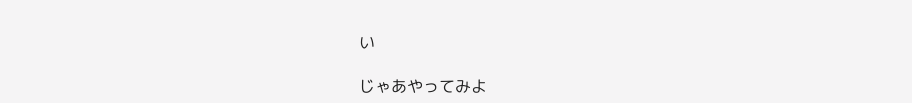い

じゃあやってみよ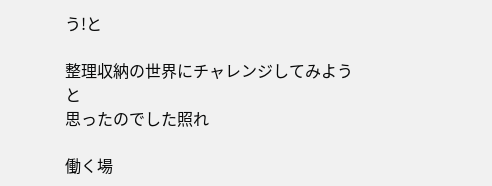う!と

整理収納の世界にチャレンジしてみようと
思ったのでした照れ

働く場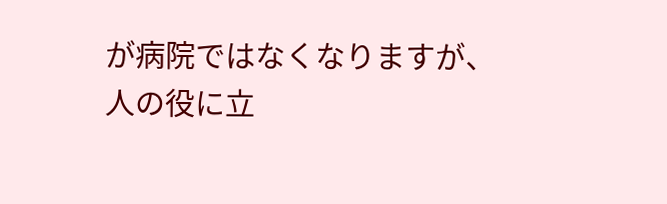が病院ではなくなりますが、
人の役に立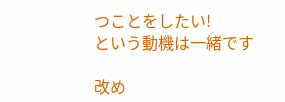つことをしたい!
という動機は一緒です

改め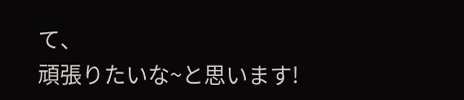て、
頑張りたいな~と思います!